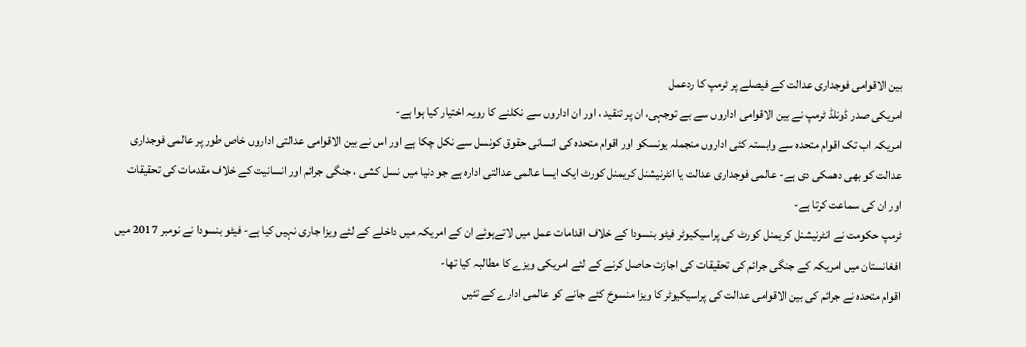بین الاقوامی فوجداری عدالت کے فیصلے پر ٹرمپ کا ردعمل
امریکی صدر ڈونلڈ ٹرمپ نے بین الاقوامی اداروں سے بے توجہی، ان پر تنقید ، اور ان اداروں سے نکلنے کا رویہ اختیار کیا ہوا ہے-
امریکہ اب تک اقوام متحدہ سے وابستہ کئی اداروں منجملہ یونسکو اور اقوام متحدہ کی انسانی حقوق کونسل سے نکل چکا ہے اور اس نے بین الاقوامی عدالتی اداروں خاص طور پر عالمی فوجداری عدالت کو بھی دھمکی دی ہے- عالمی فوجداری عدالت یا انٹرنیشنل کریمنل کورٹ ایک ایسا عالمی عدالتی ادارہ ہے جو دنیا میں نسل کشی ، جنگی جرائم اور انسانیت کے خلاف مقدمات کی تحقیقات اور ان کی سماعت کرتا ہے-
ٹرمپ حکومت نے انٹرنیشنل کریمنل کورٹ کی پراسیکیوٹر فیٹو بنسودا کے خلاف اقدامات عمل میں لاتےہوئے ان کے امریکہ میں داخلے کے لئے ویزا جاری نہیں کیا ہے- فیٹو بنسودا نے نومبر 2017 میں افغانستان میں امریکہ کے جنگی جرائم کی تحقیقات کی اجازت حاصل کرنے کے لئے امریکی ویزے کا مطالبہ کیا تھا-
اقوام متحدہ نے جرائم کی بین الاقوامی عدالت کی پراسیکیوٹر کا ویزا منسوخ کئے جانے کو عالمی ادارے کے تئیں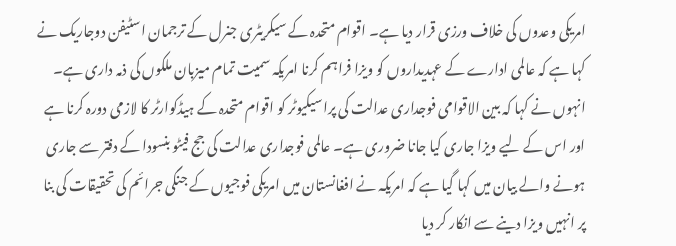امریکی وعدوں کی خلاف ورزی قرار دیا ہے۔ اقوام متحدہ کے سیکریٹری جنرل کے ترجمان اسٹیفن دوجاریک نے کہا ہے کہ عالمی ادارے کے عہدیداروں کو ویزا فراہم کرنا امریکہ سمیت تمام میزبان ملکوں کی ذمہ داری ہے۔ انہوں نے کہا کہ بین الاقوامی فوجداری عدالت کی پراسیکیوٹر کو اقوام متحدہ کے ہیڈکوارٹر کا لازمی دورہ کرنا ہے اور اس کے لیے ویزا جاری کیا جانا ضروری ہے۔ عالمی فوجداری عدالت کی جج فیٹو بنسودا کے دفتر سے جاری ہونے والے بیان میں کہا گیا ہے کہ امریکہ نے افغانستان میں امریکی فوجیوں کے جنگی جرائم کی تحقیقات کی بنا پر انہیں ویزا دینے سے انکار کر دیا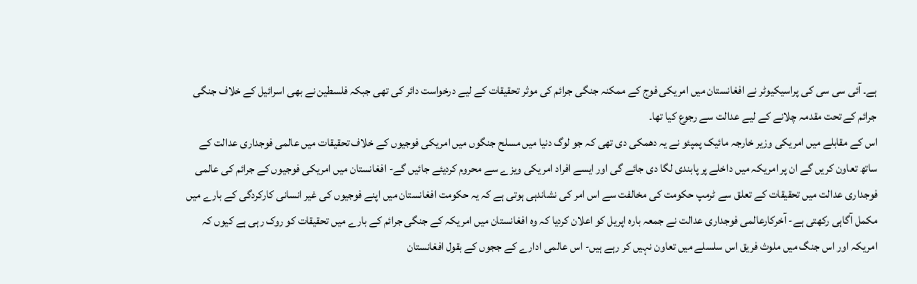ہے۔ آئی سی سی کی پراسیکیوٹر نے افغانستان میں امریکی فوج کے ممکنہ جنگی جرائم کی موثر تحقیقات کے لیے درخواست دائر کی تھی جبکہ فلسطین نے بھی اسرائیل کے خلاف جنگی جرائم کے تحت مقدمہ چلانے کے لیے عدالت سے رجوع کیا تھا۔
اس کے مقابلے میں امریکی وزیر خارجہ مائیک پمپئو نے یہ دھمکی دی تھی کہ جو لوگ دنیا میں مسلح جنگوں میں امریکی فوجیوں کے خلاف تحقیقات میں عالمی فوجداری عدالت کے ساتھ تعاون کریں گے ان پر امریکہ میں داخلے پر پابندی لگا دی جائے گی اور ایسے افراد امریکی ویزے سے محروم کردیئے جائیں گے- افغانستان میں امریکی فوجیوں کے جرائم کی عالمی فوجداری عدالت میں تحقیقات کے تعلق سے ٹرمپ حکومت کی مخالفت سے اس امر کی نشاندہی ہوتی ہے کہ یہ حکومت افغانستان میں اپنے فوجیوں کی غیر انسانی کارکردگی کے بارے میں مکمل آگاہی رکھتی ہے- آخرکارعالمی فوجداری عدالت نے جمعہ بارہ اپریل کو اعلان کردیا کہ وہ افغانستان میں امریکہ کے جنگی جرائم کے بارے میں تحقیقات کو روک رہی ہے کیوں کہ امریکہ اور اس جنگ میں ملوث فریق اس سلسلے میں تعاون نہیں کر رہے ہیں- اس عالمی ادارے کے ججوں کے بقول افغانستان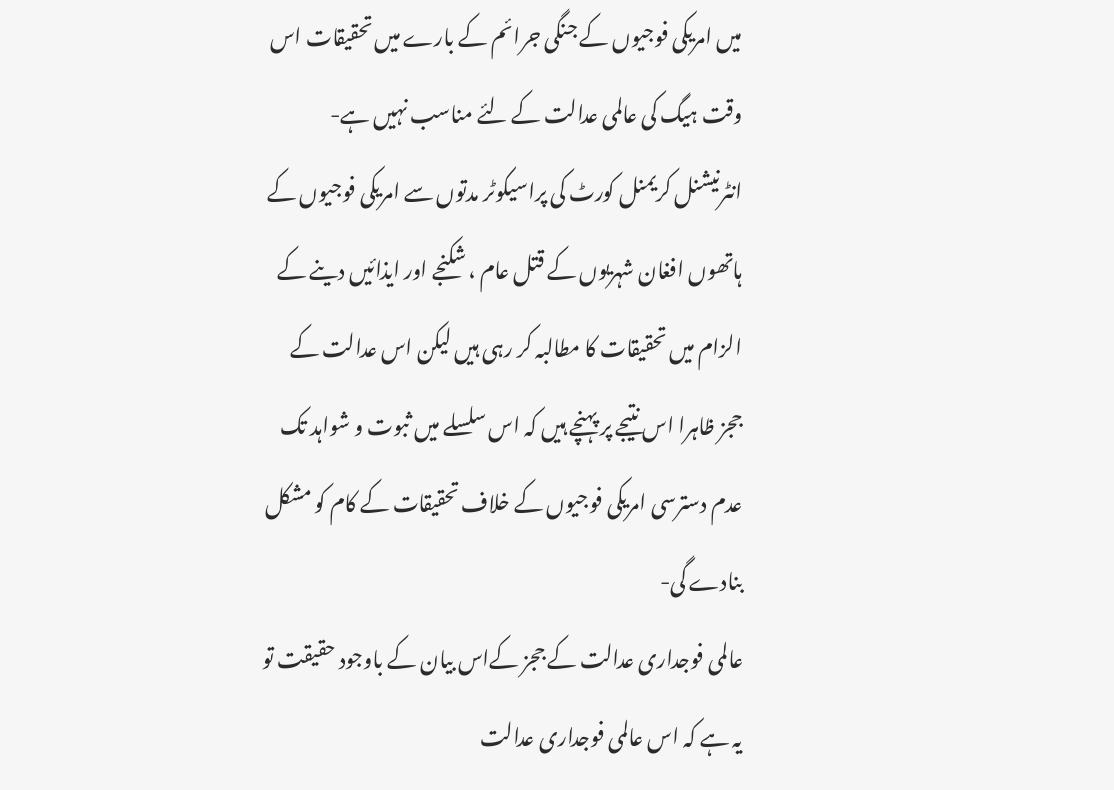میں امریکی فوجیوں کے جنگی جرائم کے بارے میں تحقیقات اس وقت ہیگ کی عالمی عدالت کے لئے مناسب نہیں ہے- انٹرنیشنل کریمنل کورٹ کی پراسیکوٹر مدتوں سے امریکی فوجیوں کے ہاتھوں افغان شہریوں کے قتل عام ، شکنجے اور ایذائیں دینے کے الزام میں تحقیقات کا مطالبہ کر رہی ہیں لیکن اس عدالت کے ججز ظاہرا اس نتیجے پر پہنچے ہیں کہ اس سلسلے میں ثبوت و شواہد تک عدم دسترسی امریکی فوجیوں کے خلاف تحقیقات کے کام کو مشکل بنادے گی-
عالمی فوجداری عدالت کے ججز کےاس بیان کے باوجود حقیقت تو یہ ہے کہ اس عالمی فوجداری عدالت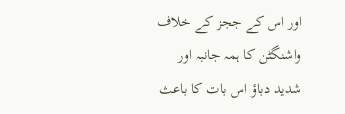اور اس کے ججز کے خلاف واشنگٹن کا ہمہ جانبہ اور شدید دباؤ اس بات کا باعث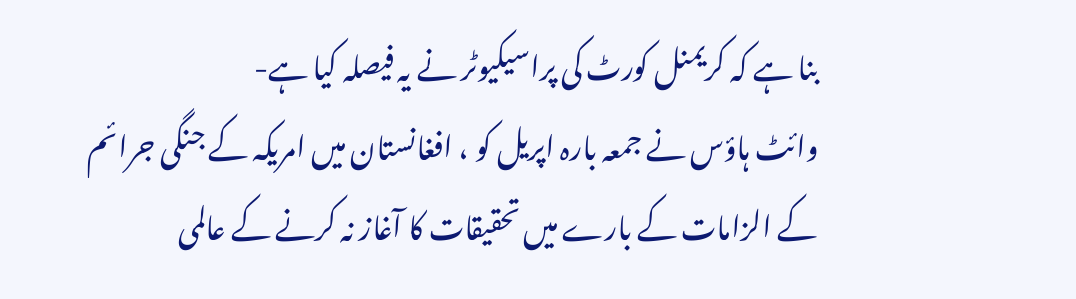بنا ہے کہ کریمنل کورٹ کی پراسیکیوٹر نے یہ فیصلہ کیا ہے-
وائٹ ہاؤس نے جمعہ بارہ اپریل کو ، افغانستان میں امریکہ کے جنگی جرائم کے الزامات کے بارے میں تحقیقات کا آغاز نہ کرنے کے عالمی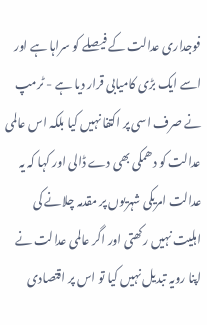فوجداری عدالت کے فیصلے کو سراہا ہے اور اسے ایک بڑی کامیابی قرار دیا ہے - ٹرمپ نے صرف اسی پر اکتفا نہیں کیا بلکہ اس عالمی عدالت کو دھمکی بھی دے ڈالی اور کہا کہ یہ عدالت امریکی شہریوں پر مقدمہ چلانے کی اہلیت نہیں رکھتی اور اگر عالمی عدالت نے اپنا رویہ تبدیل نہیں کیا تو اس پر اقتصادی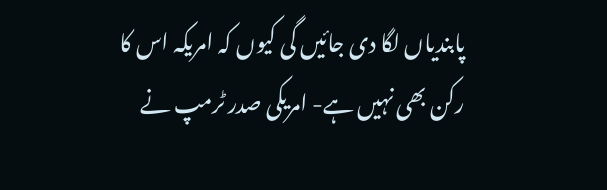پابندیاں لگا دی جائیں گی کیوں کہ امریکہ اس کا رکن بھی نہیں ہے- امریکی صدر ٹرمپ نے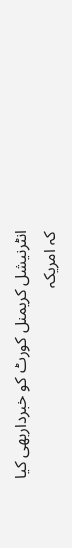انٹرنیشل کریمنل کورٹ کو خبرداربھی کیا کہ امریکہ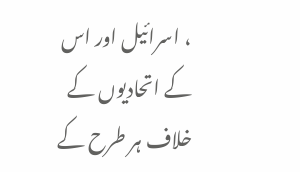، اسرائیل اور اس کے اتحادیوں کے خلاف ہر طرح کے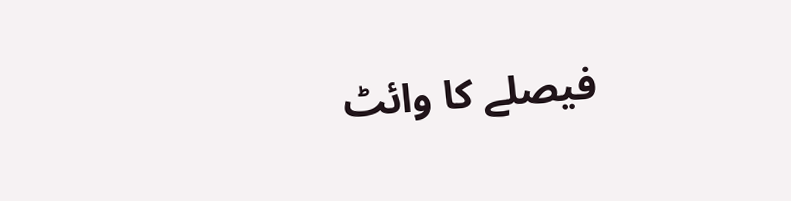فیصلے کا وائٹ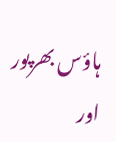ہاؤس بھرپور اور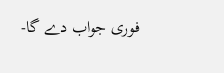فوری جواب دے گا-